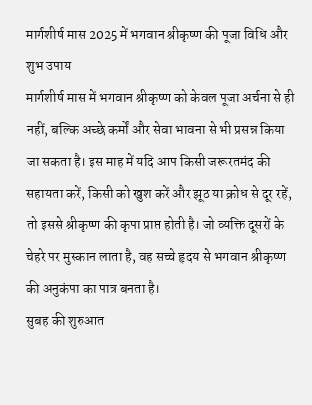मार्गशीर्ष मास 2025 में भगवान श्रीकृष्ण की पूजा विधि और शुभ उपाय
मार्गशीर्ष मास में भगवान श्रीकृष्ण को केवल पूजा अर्चना से ही नहीं, बल्कि अच्छे कर्मों और सेवा भावना से भी प्रसन्न किया जा सकता है। इस माह में यदि आप किसी जरूरतमंद की सहायता करें, किसी को खुश करें और झूठ या क्रोध से दूर रहें, तो इससे श्रीकृष्ण की कृपा प्राप्त होती है। जो व्यक्ति दूसरों के चेहरे पर मुस्कान लाता है, वह सच्चे हृदय से भगवान श्रीकृष्ण की अनुकंपा का पात्र बनता है।
सुबह की शुरुआत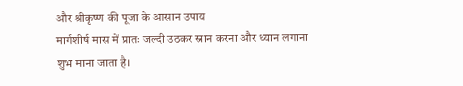और श्रीकृष्ण की पूजा के आसान उपाय
मार्गशीर्ष मास में प्रातः जल्दी उठकर स्नान करना और ध्यान लगाना शुभ माना जाता है।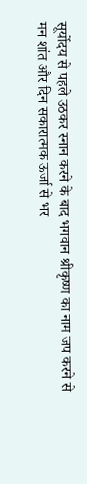सूर्योदय से पहले उठकर स्नान करने के बाद भगवान श्रीकृष्ण का नाम जप करने से मन शांत और दिन सकारात्मक ऊर्जा से भर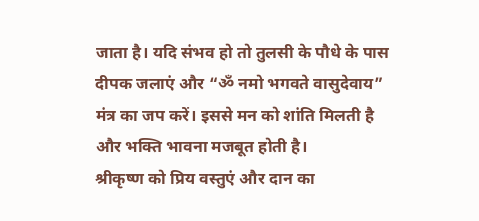जाता है। यदि संभव हो तो तुलसी के पौधे के पास दीपक जलाएं और “ॐ नमो भगवते वासुदेवाय” मंत्र का जप करें। इससे मन को शांति मिलती है और भक्ति भावना मजबूत होती है।
श्रीकृष्ण को प्रिय वस्तुएं और दान का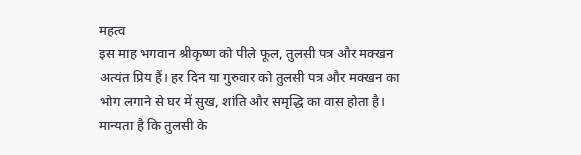महत्व
इस माह भगवान श्रीकृष्ण को पीले फूल, तुलसी पत्र और मक्खन अत्यंत प्रिय हैं। हर दिन या गुरुवार को तुलसी पत्र और मक्खन का भोग लगाने से घर में सुख, शांति और समृद्धि का वास होता है। मान्यता है कि तुलसी के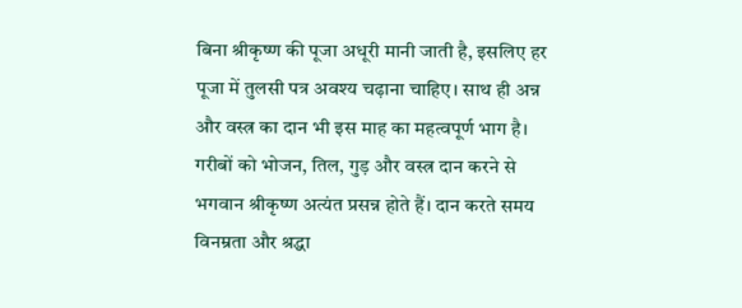बिना श्रीकृष्ण की पूजा अधूरी मानी जाती है, इसलिए हर पूजा में तुलसी पत्र अवश्य चढ़ाना चाहिए। साथ ही अन्न और वस्त्र का दान भी इस माह का महत्वपूर्ण भाग है। गरीबों को भोजन, तिल, गुड़ और वस्त्र दान करने से भगवान श्रीकृष्ण अत्यंत प्रसन्न होते हैं। दान करते समय विनम्रता और श्रद्धा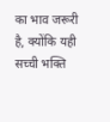का भाव जरूरी है, क्योंकि यही सच्ची भक्ति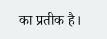का प्रतीक है।